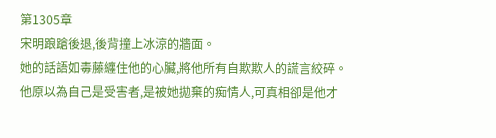第1305章
宋明踉蹌後退,後背撞上冰涼的牆面。
她的話語如毒藤纏住他的心臟,將他所有自欺欺人的謊言絞碎。
他原以為自己是受害者,是被她拋棄的痴情人,可真相卻是他才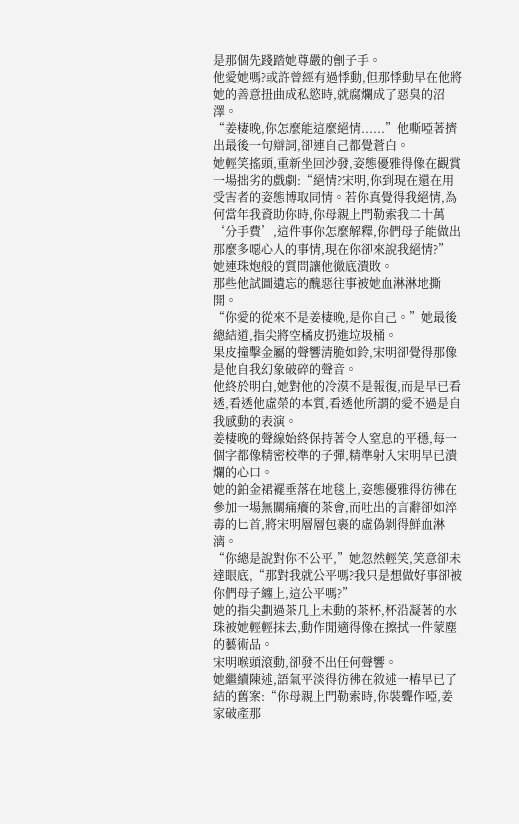是那個先踐踏她尊嚴的劊子手。
他愛她嗎?或許曾經有過悸動,但那悸動早在他將她的善意扭曲成私慾時,就腐爛成了惡臭的沼澤。
“姜棲晚,你怎麼能這麼絕情......”他嘶啞著擠出最後一句辯詞,卻連自己都覺蒼白。
她輕笑搖頭,重新坐回沙發,姿態優雅得像在觀賞一場拙劣的戲劇:“絕情?宋明,你到現在還在用受害者的姿態博取同情。若你真覺得我絕情,為何當年我資助你時,你母親上門勒索我二十萬‘分手費’,這件事你怎麼解釋,你們母子能做出那麼多噁心人的事情,現在你卻來說我絕情?”
她連珠炮般的質問讓他徹底潰敗。
那些他試圖遺忘的醜惡往事被她血淋淋地撕開。
“你愛的從來不是姜棲晚,是你自己。”她最後總結道,指尖將空橘皮扔進垃圾桶。
果皮撞擊金屬的聲響清脆如鈴,宋明卻覺得那像是他自我幻象破碎的聲音。
他終於明白,她對他的冷漠不是報復,而是早已看透,看透他虛榮的本質,看透他所謂的愛不過是自我感動的表演。
姜棲晚的聲線始終保持著令人窒息的平穩,每一個字都像精密校準的子彈,精準射入宋明早已潰爛的心口。
她的鉑金裙襬垂落在地毯上,姿態優雅得彷彿在參加一場無關痛癢的茶會,而吐出的言辭卻如淬毒的匕首,將宋明層層包裹的虛偽剝得鮮血淋漓。
“你總是說對你不公平,”她忽然輕笑,笑意卻未達眼底,“那對我就公平嗎?我只是想做好事卻被你們母子纏上,這公平嗎?”
她的指尖劃過茶几上未動的茶杯,杯沿凝著的水珠被她輕輕抹去,動作閒適得像在擦拭一件蒙塵的藝術品。
宋明喉頭滾動,卻發不出任何聲響。
她繼續陳述,語氣平淡得彷彿在敘述一樁早已了結的舊案:“你母親上門勒索時,你裝聾作啞,姜家破產那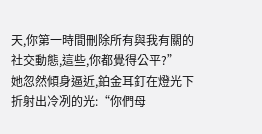天,你第一時間刪除所有與我有關的社交動態,這些,你都覺得公平?”
她忽然傾身逼近,鉑金耳釘在燈光下折射出冷冽的光:“你們母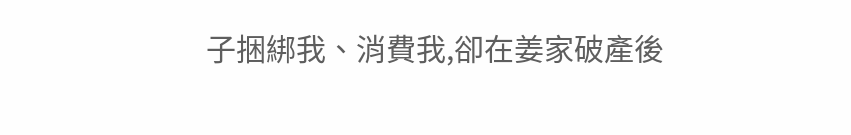子捆綁我、消費我,卻在姜家破產後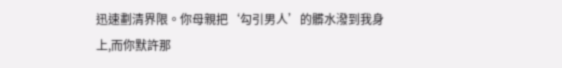迅速劃清界限。你母親把‘勾引男人’的髒水潑到我身上,而你默許那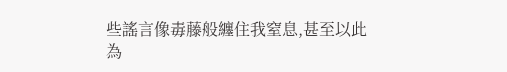些謠言像毒藤般纏住我窒息,甚至以此為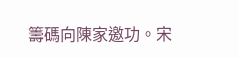籌碼向陳家邀功。宋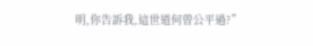明,你告訴我,這世道何曾公平過?”